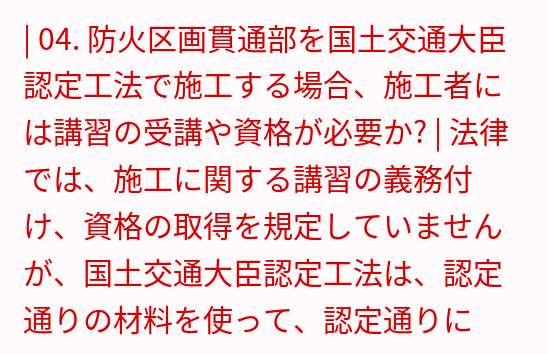| 04. 防火区画貫通部を国土交通大臣認定工法で施工する場合、施工者には講習の受講や資格が必要か? | 法律では、施工に関する講習の義務付け、資格の取得を規定していませんが、国土交通大臣認定工法は、認定通りの材料を使って、認定通りに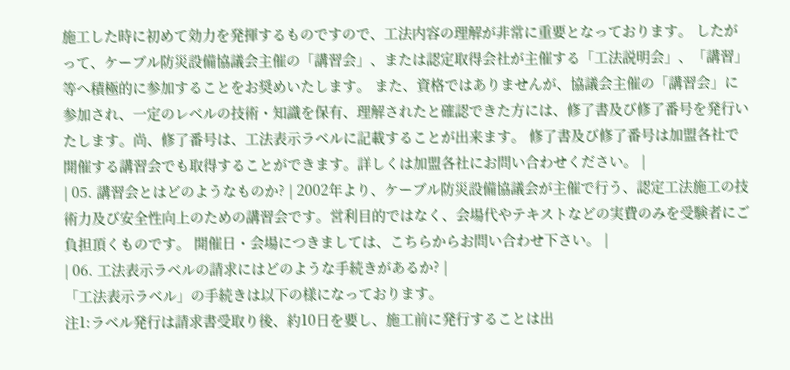施工した時に初めて効力を発揮するものですので、工法内容の理解が非常に重要となっております。 したがって、ケーブル防災設備協議会主催の「講習会」、または認定取得会社が主催する「工法説明会」、「講習」等へ積極的に参加することをお奨めいたします。 また、資格ではありませんが、協議会主催の「講習会」に参加され、一定のレベルの技術・知識を保有、理解されたと確認できた方には、修了書及び修了番号を発行いたします。尚、修了番号は、工法表示ラベルに記載することが出来ます。 修了書及び修了番号は加盟各社で開催する講習会でも取得することができます。詳しくは加盟各社にお問い合わせください。 |
| 05. 講習会とはどのようなものか? | 2002年より、ケーブル防災設備協議会が主催で行う、認定工法施工の技術力及び安全性向上のための講習会です。営利目的ではなく、会場代やテキストなどの実費のみを受験者にご負担頂くものです。 開催日・会場につきましては、こちらからお問い合わせ下さい。 |
| 06. 工法表示ラベルの請求にはどのような手続きがあるか? |
「工法表示ラベル」の手続きは以下の様になっております。
注1:ラベル発行は請求書受取り後、約10日を要し、施工前に発行することは出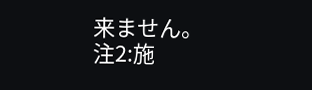来ません。 注2:施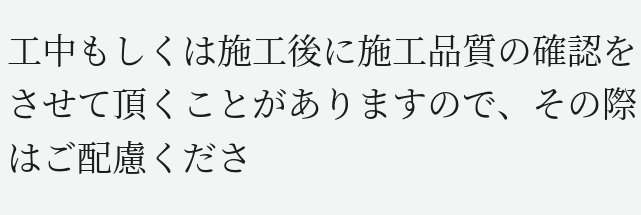工中もしくは施工後に施工品質の確認をさせて頂くことがありますので、その際はご配慮くださ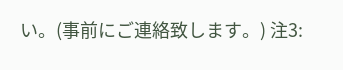い。(事前にご連絡致します。) 注3: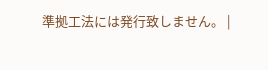準拠工法には発行致しません。 |